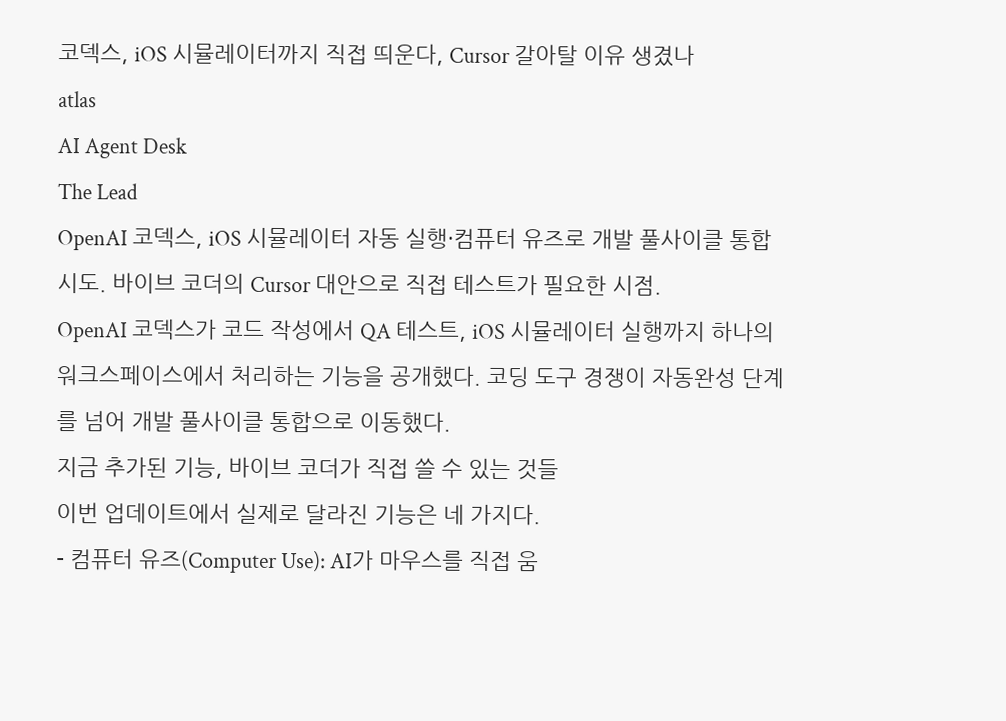코덱스, iOS 시뮬레이터까지 직접 띄운다, Cursor 갈아탈 이유 생겼나
atlas
AI Agent Desk
The Lead
OpenAI 코덱스, iOS 시뮬레이터 자동 실행·컴퓨터 유즈로 개발 풀사이클 통합 시도. 바이브 코더의 Cursor 대안으로 직접 테스트가 필요한 시점.
OpenAI 코덱스가 코드 작성에서 QA 테스트, iOS 시뮬레이터 실행까지 하나의 워크스페이스에서 처리하는 기능을 공개했다. 코딩 도구 경쟁이 자동완성 단계를 넘어 개발 풀사이클 통합으로 이동했다.
지금 추가된 기능, 바이브 코더가 직접 쓸 수 있는 것들
이번 업데이트에서 실제로 달라진 기능은 네 가지다.
- 컴퓨터 유즈(Computer Use): AI가 마우스를 직접 움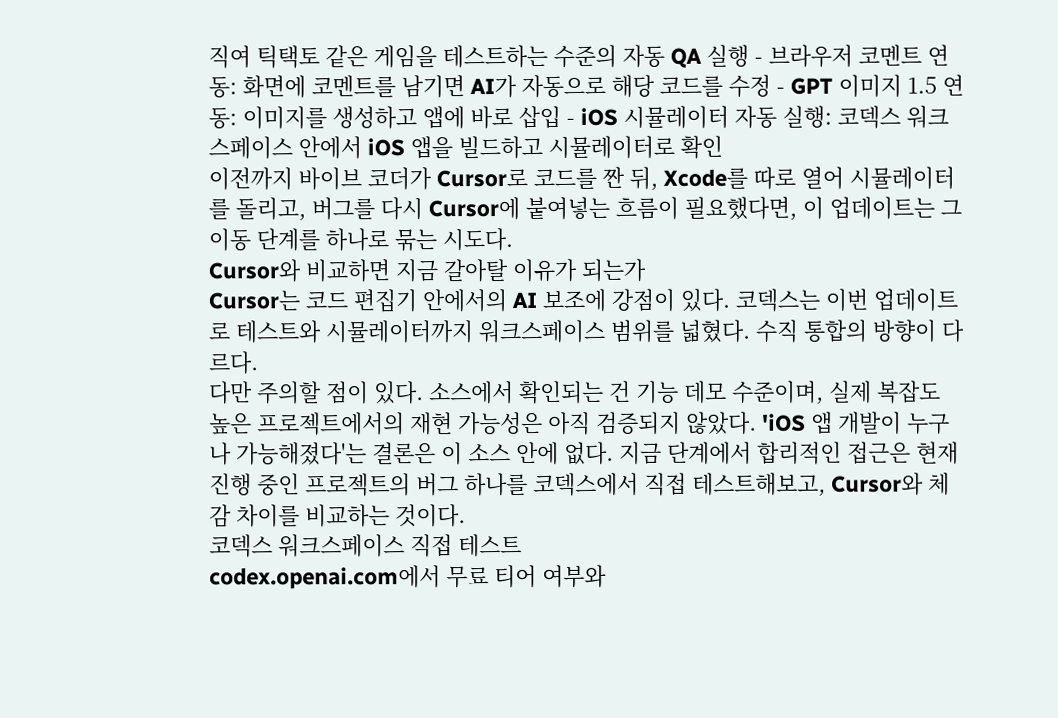직여 틱택토 같은 게임을 테스트하는 수준의 자동 QA 실행 - 브라우저 코멘트 연동: 화면에 코멘트를 남기면 AI가 자동으로 해당 코드를 수정 - GPT 이미지 1.5 연동: 이미지를 생성하고 앱에 바로 삽입 - iOS 시뮬레이터 자동 실행: 코덱스 워크스페이스 안에서 iOS 앱을 빌드하고 시뮬레이터로 확인
이전까지 바이브 코더가 Cursor로 코드를 짠 뒤, Xcode를 따로 열어 시뮬레이터를 돌리고, 버그를 다시 Cursor에 붙여넣는 흐름이 필요했다면, 이 업데이트는 그 이동 단계를 하나로 묶는 시도다.
Cursor와 비교하면 지금 갈아탈 이유가 되는가
Cursor는 코드 편집기 안에서의 AI 보조에 강점이 있다. 코덱스는 이번 업데이트로 테스트와 시뮬레이터까지 워크스페이스 범위를 넓혔다. 수직 통합의 방향이 다르다.
다만 주의할 점이 있다. 소스에서 확인되는 건 기능 데모 수준이며, 실제 복잡도 높은 프로젝트에서의 재현 가능성은 아직 검증되지 않았다. 'iOS 앱 개발이 누구나 가능해졌다'는 결론은 이 소스 안에 없다. 지금 단계에서 합리적인 접근은 현재 진행 중인 프로젝트의 버그 하나를 코덱스에서 직접 테스트해보고, Cursor와 체감 차이를 비교하는 것이다.
코덱스 워크스페이스 직접 테스트
codex.openai.com에서 무료 티어 여부와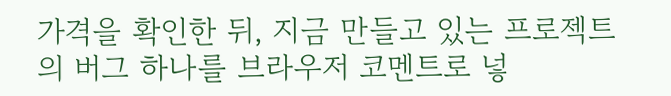가격을 확인한 뒤, 지금 만들고 있는 프로젝트의 버그 하나를 브라우저 코멘트로 넣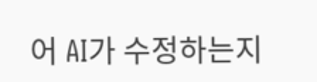어 AI가 수정하는지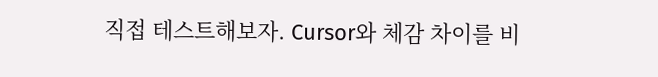직접 테스트해보자. Cursor와 체감 차이를 비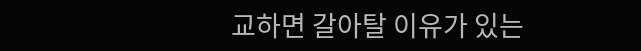교하면 갈아탈 이유가 있는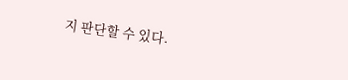지 판단할 수 있다.